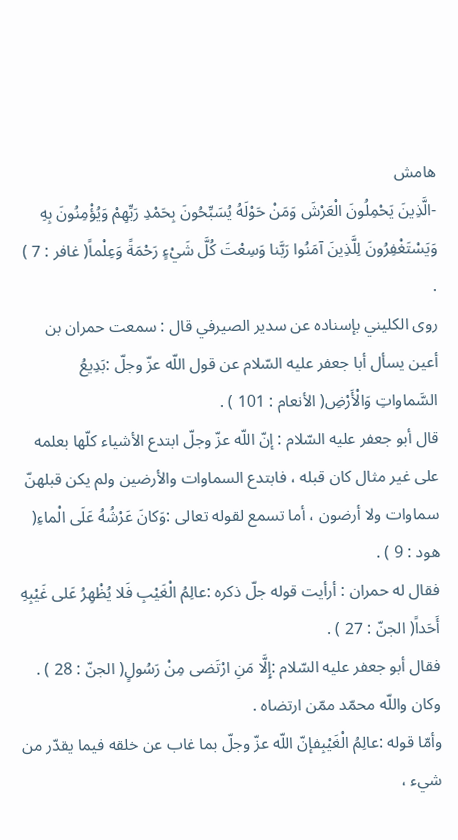هامش
-الَّذِينَ يَحْمِلُونَ الْعَرْشَ وَمَنْ حَوْلَهُ يُسَبِّحُونَ بِحَمْدِ رَبِّهِمْ وَيُؤْمِنُونَ بِهِ وَيَسْتَغْفِرُونَ لِلَّذِينَ آمَنُوا رَبَّنا وَسِعْتَ كُلَّ شَيْءٍ رَحْمَةً وَعِلْماً( غافر : 7 ) .
روى الكليني بإسناده عن سدير الصيرفي قال : سمعت حمران بن أعين يسأل أبا جعفر عليه السّلام عن قول اللّه عزّ وجلّ :بَدِيعُ السَّماواتِ وَالْأَرْضِ( الأنعام : 101 ) .
قال أبو جعفر عليه السّلام : إنّ اللّه عزّ وجلّ ابتدع الأشياء كلّها بعلمه على غير مثال كان قبله ، فابتدع السماوات والأرضين ولم يكن قبلهنّ سماوات ولا أرضون ، أما تسمع لقوله تعالى :وَكانَ عَرْشُهُ عَلَى الْماءِ( هود : 9 ) .
فقال له حمران : أرأيت قوله جلّ ذكره :عالِمُ الْغَيْبِ فَلا يُظْهِرُ عَلى غَيْبِهِ أَحَداً( الجنّ : 27 ) .
فقال أبو جعفر عليه السّلام :إِلَّا مَنِ ارْتَضى مِنْ رَسُولٍ( الجنّ : 28 ) .
وكان واللّه محمّد ممّن ارتضاه .
وأمّا قوله :عالِمُ الْغَيْبِفإنّ اللّه عزّ وجلّ بما غاب عن خلقه فيما يقدّر من شيء ،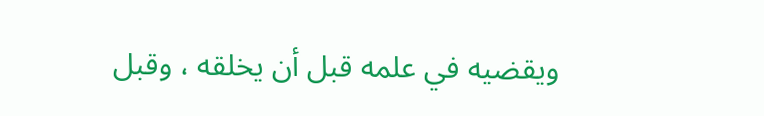ويقضيه في علمه قبل أن يخلقه ، وقبل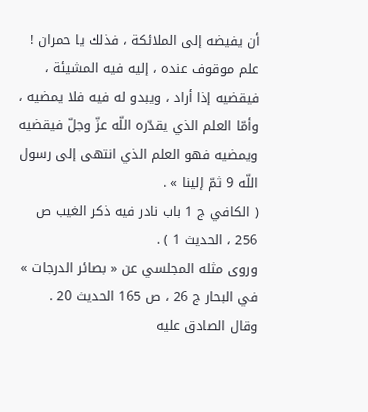أن يفيضه إلى الملائكة ، فذلك يا حمران ! علم موقوف عنده ، إليه فيه المشيئة ، فيقضيه إذا أراد ، ويبدو له فيه فلا يمضيه ، وأمّا العلم الذي يقدّره اللّه عزّ وجلّ فيقضيه ويمضيه فهو العلم الذي انتهى إلى رسول اللّه 9 ثمّ إلينا » .
( الكافي ج 1 باب نادر فيه ذكر الغيب ص 256 ، الحديث 1 ) .
وروى مثله المجلسي عن « بصائر الدرجات » في البحار ج 26 ، ص 165 الحديث 20 .
وقال الصادق عليه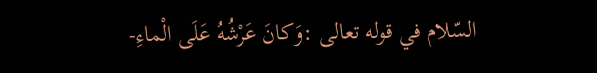السّلام في قوله تعالى :وَكانَ عَرْشُهُ عَلَى الْماءِ-